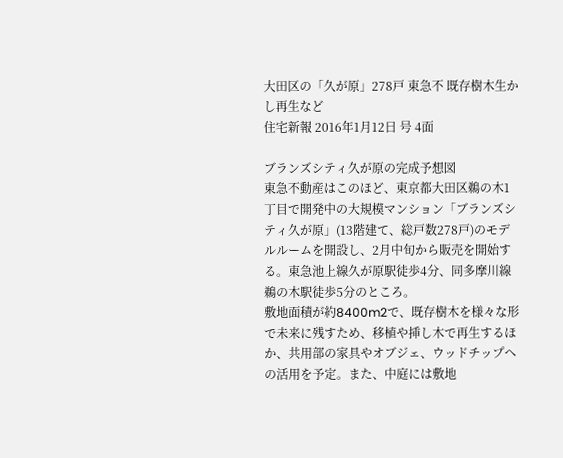大田区の「久が原」278戸 東急不 既存樹木生かし再生など
住宅新報 2016年1月12日 号 4面

ブランズシティ久が原の完成予想図
東急不動産はこのほど、東京都大田区鵜の木1丁目で開発中の大規模マンション「ブランズシティ久が原」(13階建て、総戸数278戸)のモデルルームを開設し、2月中旬から販売を開始する。東急池上線久が原駅徒歩4分、同多摩川線鵜の木駅徒歩5分のところ。
敷地面積が約8400m2で、既存樹木を様々な形で未来に残すため、移植や挿し木で再生するほか、共用部の家具やオブジェ、ウッドチップへの活用を予定。また、中庭には敷地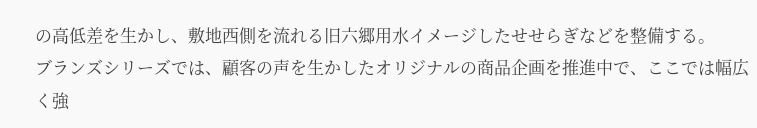の高低差を生かし、敷地西側を流れる旧六郷用水イメージしたせせらぎなどを整備する。
ブランズシリーズでは、顧客の声を生かしたオリジナルの商品企画を推進中で、ここでは幅広く強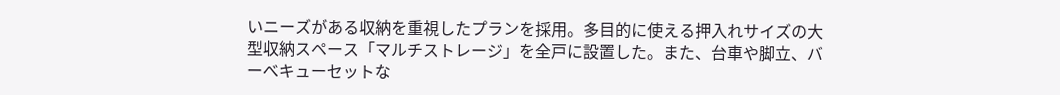いニーズがある収納を重視したプランを採用。多目的に使える押入れサイズの大型収納スペース「マルチストレージ」を全戸に設置した。また、台車や脚立、バーべキューセットな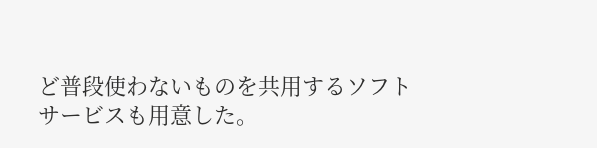ど普段使わないものを共用するソフトサービスも用意した。